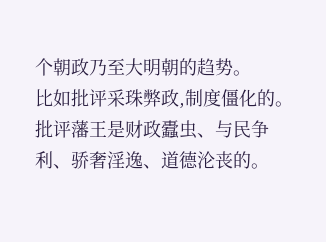个朝政乃至大明朝的趋势。
比如批评采珠弊政,制度僵化的。
批评藩王是财政蠹虫、与民争利、骄奢淫逸、道德沦丧的。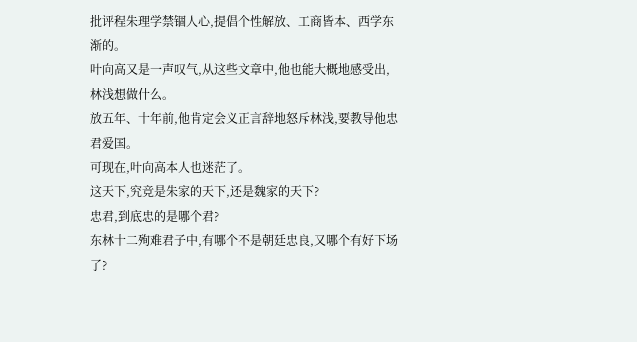批评程朱理学禁锢人心,提倡个性解放、工商皆本、西学东渐的。
叶向高又是一声叹气,从这些文章中,他也能大概地感受出,林浅想做什么。
放五年、十年前,他肯定会义正言辞地怒斥林浅,要教导他忠君爱国。
可现在,叶向高本人也迷茫了。
这天下,究竞是朱家的天下,还是魏家的天下?
忠君,到底忠的是哪个君?
东林十二殉难君子中,有哪个不是朝廷忠良,又哪个有好下场了?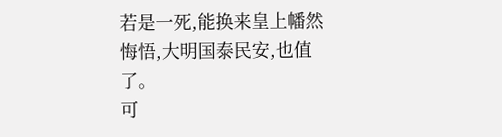若是一死,能换来皇上幡然悔悟,大明国泰民安,也值了。
可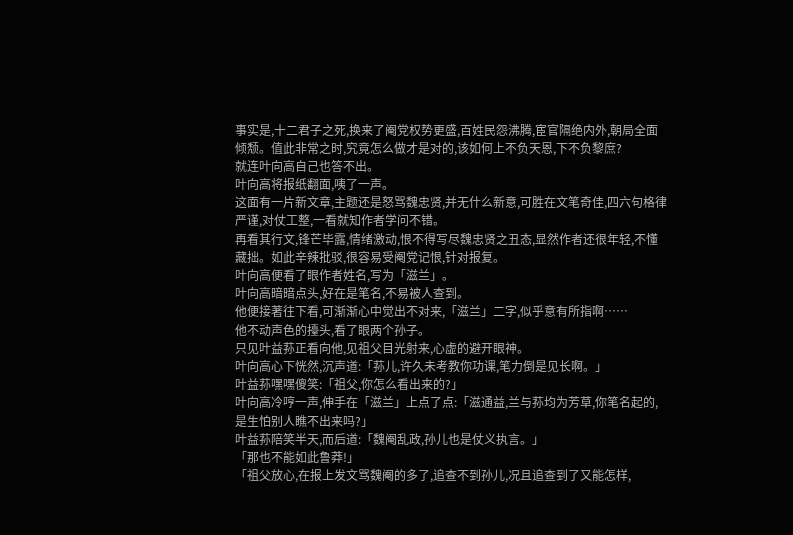事实是,十二君子之死,换来了阉党权势更盛,百姓民怨沸腾,宦官隔绝内外,朝局全面倾颓。值此非常之时,究竟怎么做才是对的,该如何上不负天恩,下不负黎庶?
就连叶向高自己也答不出。
叶向高将报纸翻面,咦了一声。
这面有一片新文章,主题还是怒骂魏忠贤,并无什么新意,可胜在文笔奇佳,四六句格律严谨,对仗工整,一看就知作者学问不错。
再看其行文,锋芒毕露,情绪激动,恨不得写尽魏忠贤之丑态,显然作者还很年轻,不懂藏拙。如此辛辣批驳,很容易受阉党记恨,针对报复。
叶向高便看了眼作者姓名,写为「滋兰」。
叶向高暗暗点头,好在是笔名,不易被人查到。
他便接著往下看,可渐渐心中觉出不对来,「滋兰」二字,似乎意有所指啊……
他不动声色的擡头,看了眼两个孙子。
只见叶益荪正看向他,见祖父目光射来,心虚的避开眼神。
叶向高心下恍然,沉声道:「荪儿,许久未考教你功课,笔力倒是见长啊。」
叶益荪嘿嘿傻笑:「祖父,你怎么看出来的?」
叶向高冷哼一声,伸手在「滋兰」上点了点:「滋通益,兰与荪均为芳草,你笔名起的,是生怕别人瞧不出来吗?」
叶益荪陪笑半天,而后道:「魏阉乱政,孙儿也是仗义执言。」
「那也不能如此鲁莽!」
「祖父放心,在报上发文骂魏阉的多了,追查不到孙儿,况且追查到了又能怎样,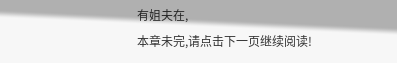有姐夫在,
本章未完,请点击下一页继续阅读!